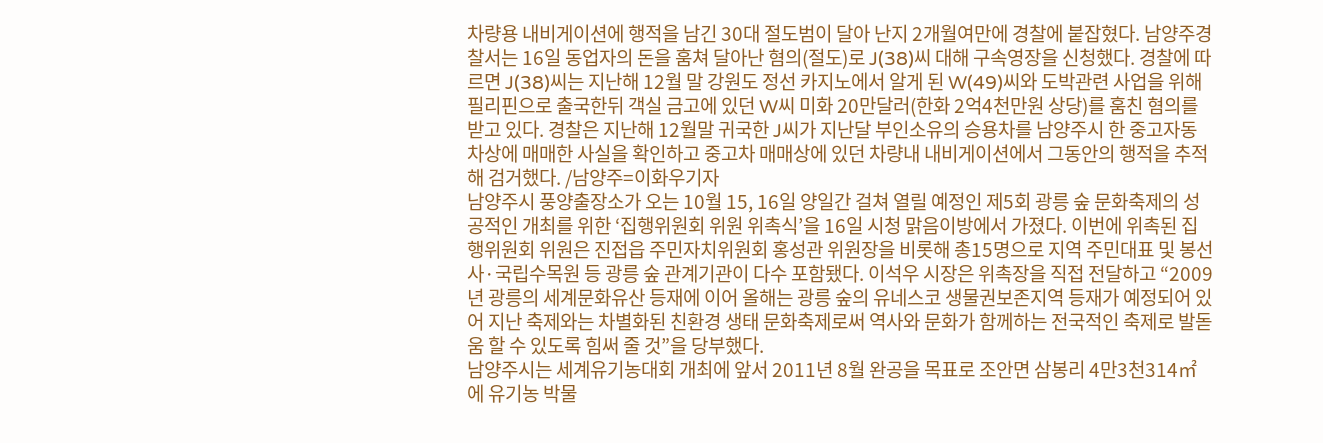차량용 내비게이션에 행적을 남긴 30대 절도범이 달아 난지 2개월여만에 경찰에 붙잡혔다. 남양주경찰서는 16일 동업자의 돈을 훔쳐 달아난 혐의(절도)로 J(38)씨 대해 구속영장을 신청했다. 경찰에 따르면 J(38)씨는 지난해 12월 말 강원도 정선 카지노에서 알게 된 W(49)씨와 도박관련 사업을 위해 필리핀으로 출국한뒤 객실 금고에 있던 W씨 미화 20만달러(한화 2억4천만원 상당)를 훔친 혐의를 받고 있다. 경찰은 지난해 12월말 귀국한 J씨가 지난달 부인소유의 승용차를 남양주시 한 중고자동차상에 매매한 사실을 확인하고 중고차 매매상에 있던 차량내 내비게이션에서 그동안의 행적을 추적해 검거했다. /남양주=이화우기자
남양주시 풍양출장소가 오는 10월 15, 16일 양일간 걸쳐 열릴 예정인 제5회 광릉 숲 문화축제의 성공적인 개최를 위한 ‘집행위원회 위원 위촉식’을 16일 시청 맑음이방에서 가졌다. 이번에 위촉된 집행위원회 위원은 진접읍 주민자치위원회 홍성관 위원장을 비롯해 총15명으로 지역 주민대표 및 봉선사·국립수목원 등 광릉 숲 관계기관이 다수 포함됐다. 이석우 시장은 위촉장을 직접 전달하고 “2009년 광릉의 세계문화유산 등재에 이어 올해는 광릉 숲의 유네스코 생물권보존지역 등재가 예정되어 있어 지난 축제와는 차별화된 친환경 생태 문화축제로써 역사와 문화가 함께하는 전국적인 축제로 발돋움 할 수 있도록 힘써 줄 것”을 당부했다.
남양주시는 세계유기농대회 개최에 앞서 2011년 8월 완공을 목표로 조안면 삼봉리 4만3천314㎡에 유기농 박물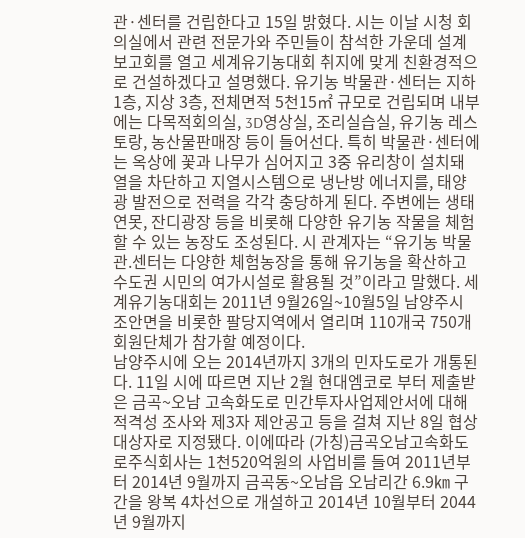관·센터를 건립한다고 15일 밝혔다. 시는 이날 시청 회의실에서 관련 전문가와 주민들이 참석한 가운데 설계 보고회를 열고 세계유기농대회 취지에 맞게 친환경적으로 건설하겠다고 설명했다. 유기농 박물관·센터는 지하 1층, 지상 3층, 전체면적 5천15㎡ 규모로 건립되며 내부에는 다목적회의실, 3D영상실, 조리실습실, 유기농 레스토랑, 농산물판매장 등이 들어선다. 특히 박물관·센터에는 옥상에 꽃과 나무가 심어지고 3중 유리창이 설치돼 열을 차단하고 지열시스템으로 냉난방 에너지를, 태양광 발전으로 전력을 각각 충당하게 된다. 주변에는 생태 연못, 잔디광장 등을 비롯해 다양한 유기농 작물을 체험할 수 있는 농장도 조성된다. 시 관계자는 “유기농 박물관.센터는 다양한 체험농장을 통해 유기농을 확산하고 수도권 시민의 여가시설로 활용될 것”이라고 말했다. 세계유기농대회는 2011년 9월26일~10월5일 남양주시 조안면을 비롯한 팔당지역에서 열리며 110개국 750개 회원단체가 참가할 예정이다.
남양주시에 오는 2014년까지 3개의 민자도로가 개통된다. 11일 시에 따르면 지난 2월 현대엠코로 부터 제출받은 금곡~오남 고속화도로 민간투자사업제안서에 대해 적격성 조사와 제3자 제안공고 등을 걸쳐 지난 8일 협상대상자로 지정됐다. 이에따라 (가칭)금곡오남고속화도로주식회사는 1천520억원의 사업비를 들여 2011년부터 2014년 9월까지 금곡동~오남읍 오남리간 6.9㎞ 구간을 왕복 4차선으로 개설하고 2014년 10월부터 2044년 9월까지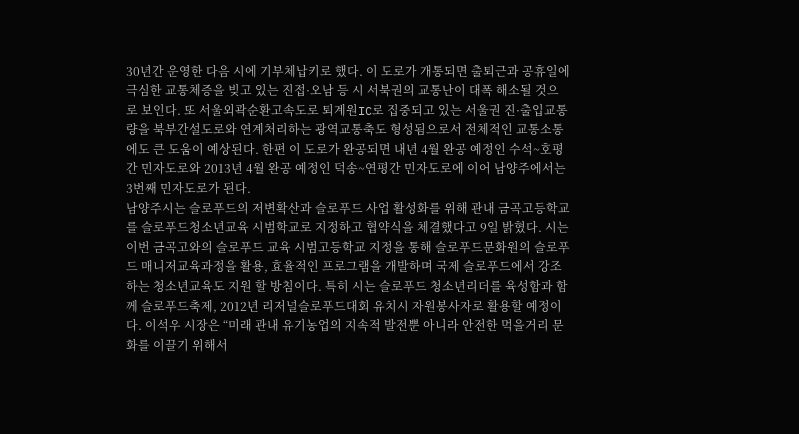30년간 운영한 다음 시에 기부체납키로 했다. 이 도로가 개통되면 출퇴근과 공휴일에 극심한 교통체증을 빚고 있는 진접·오남 등 시 서북권의 교통난이 대폭 해소될 것으로 보인다. 또 서울외곽순환고속도로 퇴계원IC로 집중되고 있는 서울권 진·출입교통량을 북부간설도로와 연계처리하는 광역교통축도 형성됨으로서 전체적인 교통소통에도 큰 도움이 예상된다. 한편 이 도로가 완공되면 내년 4월 완공 예정인 수석~호평간 민자도로와 2013년 4월 완공 예정인 덕송~연평간 민자도로에 이어 남양주에서는 3번째 민자도로가 된다.
남양주시는 슬로푸드의 저변확산과 슬로푸드 사업 활성화를 위해 관내 금곡고등학교를 슬로푸드청소년교육 시범학교로 지정하고 협약식을 체결했다고 9일 밝혔다. 시는 이번 금곡고와의 슬로푸드 교육 시범고등학교 지정을 통해 슬로푸드문화원의 슬로푸드 매니저교육과정을 활용, 효율적인 프로그램을 개발하며 국제 슬로푸드에서 강조하는 청소년교육도 지원 할 방침이다. 특히 시는 슬로푸드 청소년리더를 육성함과 함께 슬로푸드축제, 2012년 리저널슬로푸드대회 유치시 자원봉사자로 활용할 예정이다. 이석우 시장은 “미래 관내 유기농업의 지속적 발전뿐 아니라 안전한 먹을거리 문화를 이끌기 위해서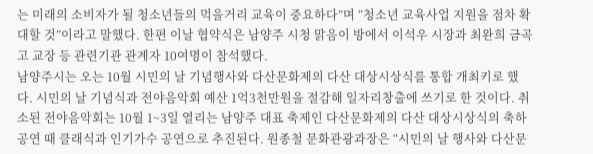는 미래의 소비자가 될 청소년들의 먹을거리 교육이 중요하다”며 “청소년 교육사업 지원을 점차 확대할 것”이라고 말했다. 한편 이날 협약식은 남양주 시청 맑음이 방에서 이석우 시장과 최완희 금곡고 교장 등 관련기관 관계자 10여명이 참석했다.
남양주시는 오는 10월 시민의 날 기념행사와 다산문화제의 다산 대상시상식를 통합 개최키로 했다. 시민의 날 기념식과 전야음악회 예산 1억3천만원을 절감해 일자리창출에 쓰기로 한 것이다. 취소된 전야음악회는 10월 1~3일 열리는 남양주 대표 축제인 다산문화제의 다산 대상시상식의 축하공연 때 클래식과 인기가수 공연으로 추진된다. 원종철 문화관광과장은 “시민의 날 행사와 다산문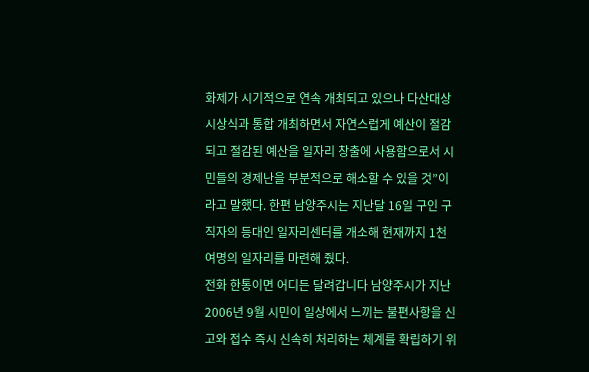화제가 시기적으로 연속 개최되고 있으나 다산대상 시상식과 통합 개최하면서 자연스럽게 예산이 절감되고 절감된 예산을 일자리 창출에 사용함으로서 시민들의 경제난을 부분적으로 해소할 수 있을 것”이라고 말했다. 한편 남양주시는 지난달 16일 구인 구직자의 등대인 일자리센터를 개소해 현재까지 1천여명의 일자리를 마련해 줬다.
전화 한통이면 어디든 달려갑니다 남양주시가 지난 2006년 9월 시민이 일상에서 느끼는 불편사항을 신고와 접수 즉시 신속히 처리하는 체계를 확립하기 위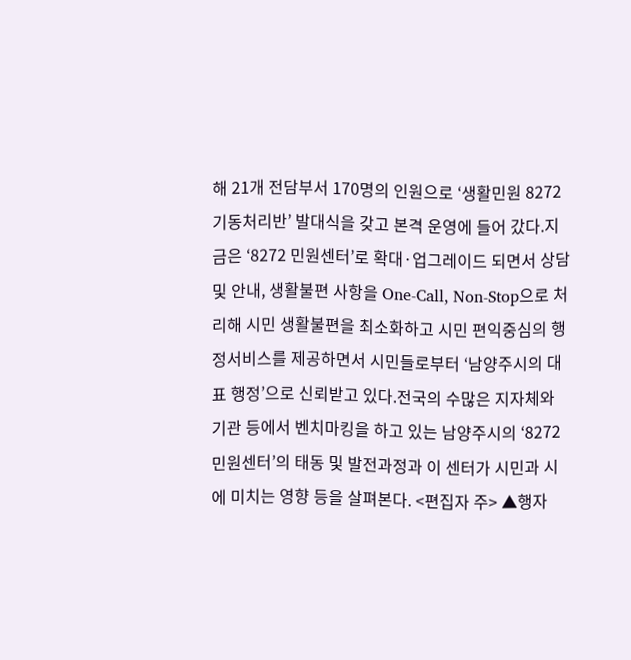해 21개 전담부서 170명의 인원으로 ‘생활민원 8272 기동처리반’ 발대식을 갖고 본격 운영에 들어 갔다.지금은 ‘8272 민원센터’로 확대·업그레이드 되면서 상담 및 안내, 생활불편 사항을 One-Call, Non-Stop으로 처리해 시민 생활불편을 최소화하고 시민 편익중심의 행정서비스를 제공하면서 시민들로부터 ‘남양주시의 대표 행정’으로 신뢰받고 있다.전국의 수많은 지자체와 기관 등에서 벤치마킹을 하고 있는 남양주시의 ‘8272 민원센터’의 태동 및 발전과정과 이 센터가 시민과 시에 미치는 영향 등을 살펴본다. <편집자 주> ▲행자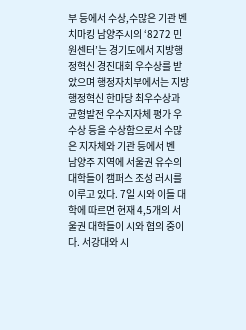부 등에서 수상,수많은 기관 벤치마킹 남양주시의 ‘8272 민원센터’는 경기도에서 지방행정혁신 경진대회 우수상를 받았으며 행정자치부에서는 지방행정혁신 한마당 최우수상과 균형발전 우수지자체 평가 우수상 등을 수상함으로서 수많은 지자체와 기관 등에서 벤
남양주 지역에 서울권 유수의 대학들이 캠퍼스 조성 러시를 이루고 있다. 7일 시와 이들 대학에 따르면 현재 4,5개의 서울권 대학들이 시와 협의 중이다. 서강대와 시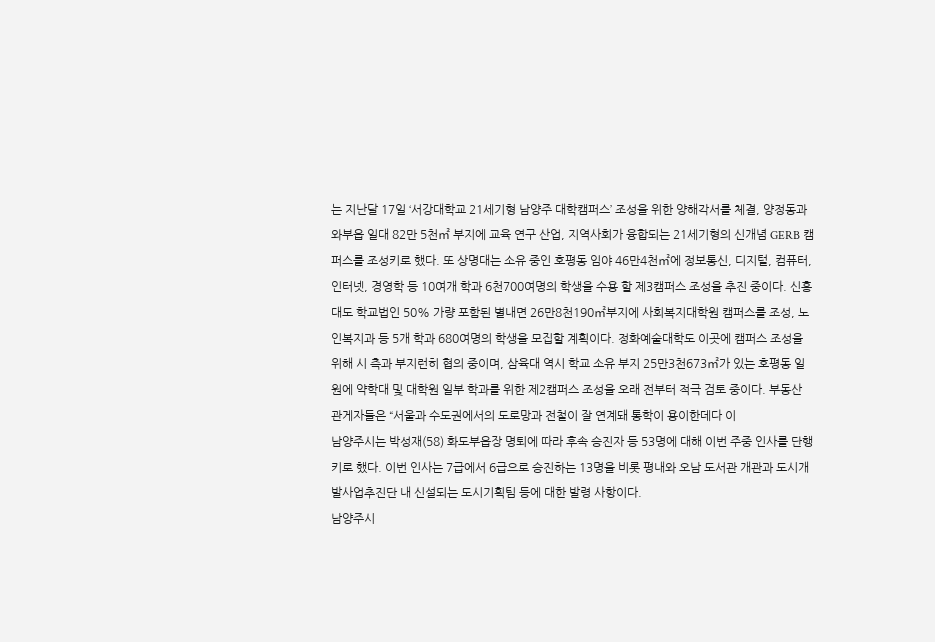는 지난달 17일 ‘서강대학교 21세기형 남양주 대학캠퍼스’ 조성을 위한 양해각서를 체결, 양정동과 와부읍 일대 82만 5천㎡ 부지에 교육 연구 산업, 지역사회가 융합되는 21세기형의 신개념 GERB 캠퍼스를 조성키로 했다. 또 상명대는 소유 중인 호평동 임야 46만4천㎡에 정보통신, 디지털, 컴퓨터, 인터넷, 경영학 등 10여개 학과 6천700여명의 학생을 수용 할 제3캠퍼스 조성을 추진 중이다. 신흥대도 학교법인 50% 가량 포함된 별내면 26만8천190㎡부지에 사회복지대학원 캠퍼스를 조성, 노인복지과 등 5개 학과 680여명의 학생을 모집할 계획이다. 정화예술대학도 이곳에 캠퍼스 조성을 위해 시 측과 부지런히 협의 중이며, 삼육대 역시 학교 소유 부지 25만3천673㎡가 있는 호평동 일원에 약학대 및 대학원 일부 학과를 위한 제2캠퍼스 조성을 오래 전부터 적극 검토 중이다. 부동산 관게자들은 “서울과 수도권에서의 도로망과 전철이 잘 연계돼 통학이 용이한데다 이
남양주시는 박성재(58) 화도부읍장 명퇴에 따라 후속 승진자 등 53명에 대해 이번 주중 인사를 단행키로 했다. 이번 인사는 7급에서 6급으로 승진하는 13명을 비롯 평내와 오남 도서관 개관과 도시개발사업추진단 내 신설되는 도시기획팀 등에 대한 발령 사항이다.
남양주시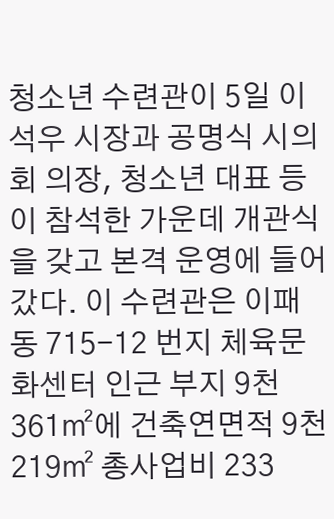청소년 수련관이 5일 이석우 시장과 공명식 시의회 의장, 청소년 대표 등이 참석한 가운데 개관식을 갖고 본격 운영에 들어갔다. 이 수련관은 이패동 715-12 번지 체육문화센터 인근 부지 9천361㎡에 건축연면적 9천219㎡ 총사업비 233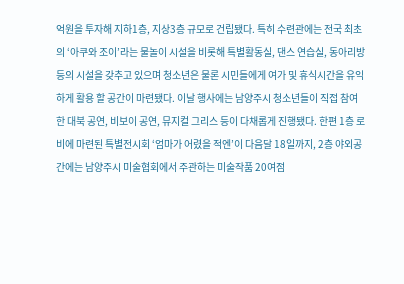억원을 투자해 지하1층, 지상3층 규모로 건립됐다. 특히 수련관에는 전국 최초의 ‘아쿠와 조이’라는 물놀이 시설을 비롯해 특별활동실, 댄스 연습실, 동아리방 등의 시설을 갖추고 있으며 청소년은 물론 시민들에게 여가 및 휴식시간을 유익하게 활용 할 공간이 마련됐다. 이날 행사에는 남양주시 청소년들이 직접 참여한 대북 공연, 비보이 공연, 뮤지컬 그리스 등이 다채롭게 진행됐다. 한편 1층 로비에 마련된 특별전시회 ‘엄마가 어렸을 적엔’이 다음달 18일까지, 2층 야외공간에는 남양주시 미술협회에서 주관하는 미술작품 20여점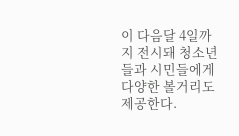이 다음달 4일까지 전시돼 청소년들과 시민들에게 다양한 볼거리도 제공한다.